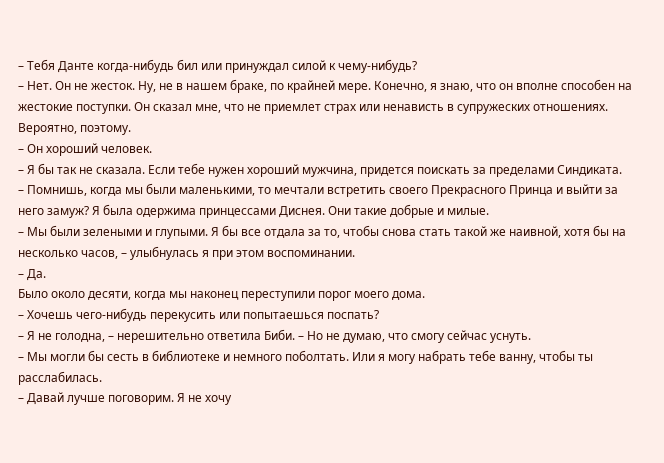– Тебя Данте когда-нибудь бил или принуждал силой к чему-нибудь?
– Нет. Он не жесток. Ну, не в нашем браке, по крайней мере. Конечно, я знаю, что он вполне способен на жестокие поступки. Он сказал мне, что не приемлет страх или ненависть в супружеских отношениях. Вероятно, поэтому.
– Он хороший человек.
– Я бы так не сказала. Если тебе нужен хороший мужчина, придется поискать за пределами Синдиката.
– Помнишь, когда мы были маленькими, то мечтали встретить своего Прекрасного Принца и выйти за него замуж? Я была одержима принцессами Диснея. Они такие добрые и милые.
– Мы были зелеными и глупыми. Я бы все отдала за то, чтобы снова стать такой же наивной, хотя бы на несколько часов, – улыбнулась я при этом воспоминании.
– Да.
Было около десяти, когда мы наконец переступили порог моего дома.
– Хочешь чего-нибудь перекусить или попытаешься поспать?
– Я не голодна, – нерешительно ответила Биби. – Но не думаю, что смогу сейчас уснуть.
– Мы могли бы сесть в библиотеке и немного поболтать. Или я могу набрать тебе ванну, чтобы ты расслабилась.
– Давай лучше поговорим. Я не хочу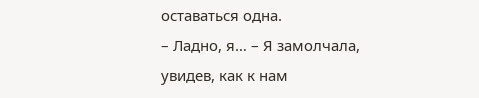оставаться одна.
– Ладно, я… – Я замолчала, увидев, как к нам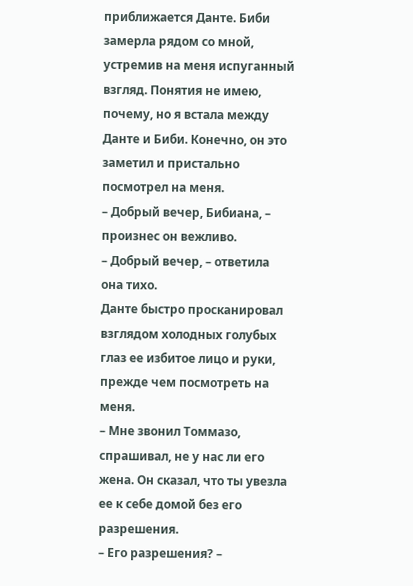приближается Данте. Биби замерла рядом со мной, устремив на меня испуганный взгляд. Понятия не имею, почему, но я встала между Данте и Биби. Конечно, он это заметил и пристально посмотрел на меня.
– Добрый вечер, Бибиана, – произнес он вежливо.
– Добрый вечер, – ответила она тихо.
Данте быстро просканировал взглядом холодных голубых глаз ее избитое лицо и руки, прежде чем посмотреть на меня.
– Мне звонил Томмазо, спрашивал, не у нас ли его жена. Он сказал, что ты увезла ее к себе домой без его разрешения.
– Его разрешения? –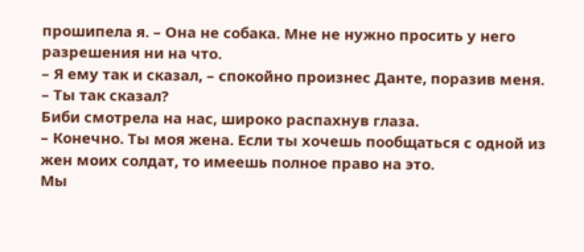прошипела я. – Она не собака. Мне не нужно просить у него разрешения ни на что.
– Я ему так и сказал, – спокойно произнес Данте, поразив меня.
– Ты так сказал?
Биби смотрела на нас, широко распахнув глаза.
– Конечно. Ты моя жена. Если ты хочешь пообщаться с одной из жен моих солдат, то имеешь полное право на это.
Мы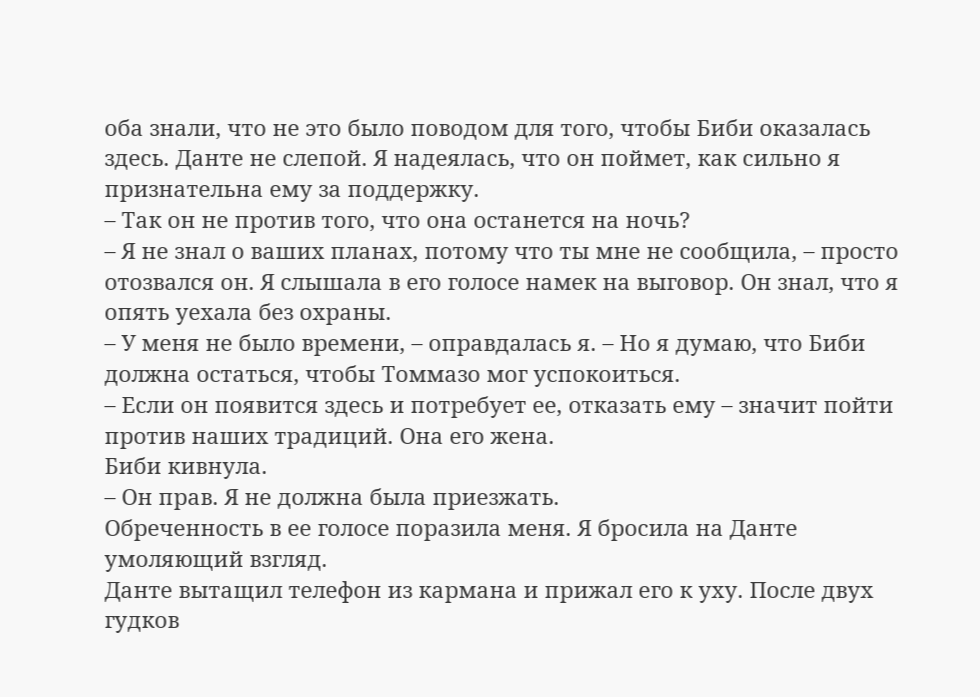оба знали, что не это было поводом для того, чтобы Биби оказалась здесь. Данте не слепой. Я надеялась, что он поймет, как сильно я признательна ему за поддержку.
– Так он не против того, что она останется на ночь?
– Я не знал о ваших планах, потому что ты мне не сообщила, – просто отозвался он. Я слышала в его голосе намек на выговор. Он знал, что я опять уехала без охраны.
– У меня не было времени, – оправдалась я. – Но я думаю, что Биби должна остаться, чтобы Томмазо мог успокоиться.
– Если он появится здесь и потребует ее, отказать ему – значит пойти против наших традиций. Она его жена.
Биби кивнула.
– Он прав. Я не должна была приезжать.
Обреченность в ее голосе поразила меня. Я бросила на Данте умоляющий взгляд.
Данте вытащил телефон из кармана и прижал его к уху. После двух гудков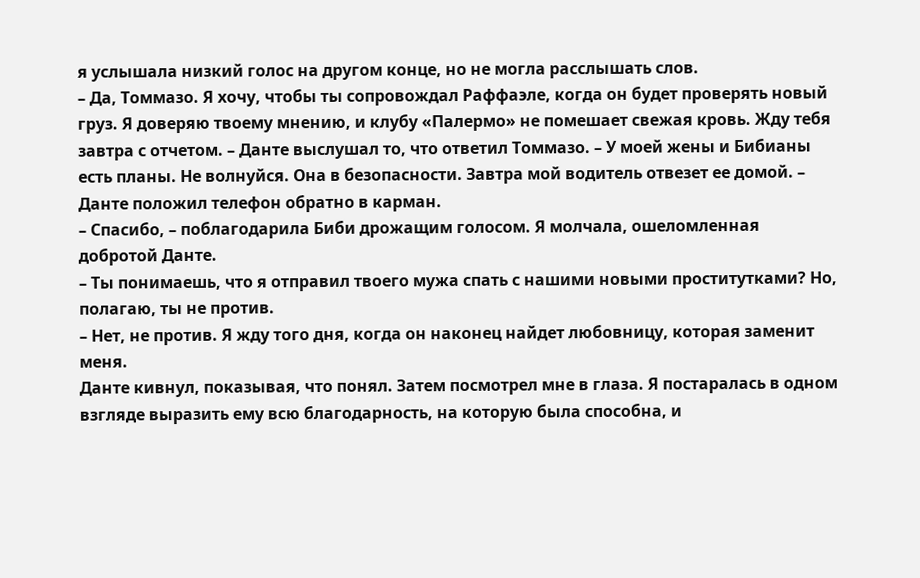я услышала низкий голос на другом конце, но не могла расслышать слов.
– Да, Томмазо. Я хочу, чтобы ты сопровождал Раффаэле, когда он будет проверять новый груз. Я доверяю твоему мнению, и клубу «Палермо» не помешает свежая кровь. Жду тебя завтра с отчетом. – Данте выслушал то, что ответил Томмазо. – У моей жены и Бибианы есть планы. Не волнуйся. Она в безопасности. Завтра мой водитель отвезет ее домой. – Данте положил телефон обратно в карман.
– Спасибо, – поблагодарила Биби дрожащим голосом. Я молчала, ошеломленная добротой Данте.
– Ты понимаешь, что я отправил твоего мужа спать с нашими новыми проститутками? Но, полагаю, ты не против.
– Нет, не против. Я жду того дня, когда он наконец найдет любовницу, которая заменит меня.
Данте кивнул, показывая, что понял. Затем посмотрел мне в глаза. Я постаралась в одном взгляде выразить ему всю благодарность, на которую была способна, и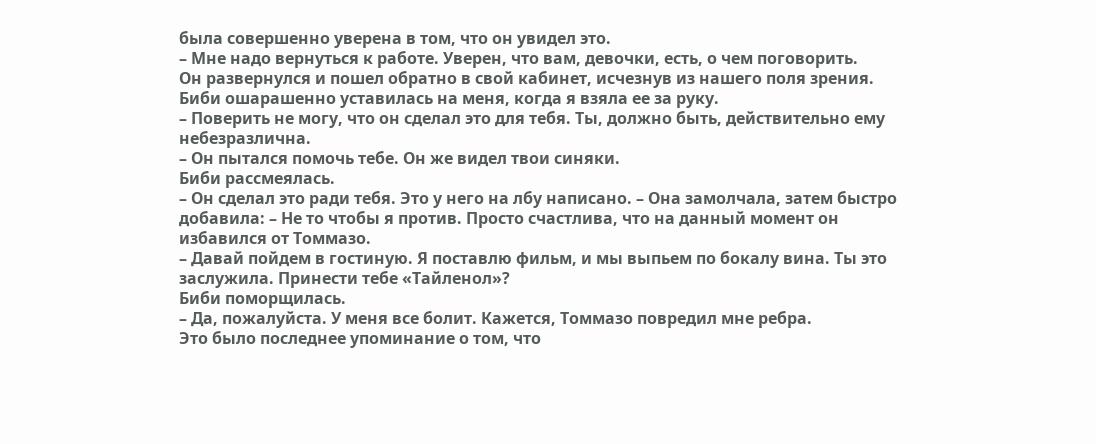была совершенно уверена в том, что он увидел это.
– Мне надо вернуться к работе. Уверен, что вам, девочки, есть, о чем поговорить.
Он развернулся и пошел обратно в свой кабинет, исчезнув из нашего поля зрения. Биби ошарашенно уставилась на меня, когда я взяла ее за руку.
– Поверить не могу, что он сделал это для тебя. Ты, должно быть, действительно ему небезразлична.
– Он пытался помочь тебе. Он же видел твои синяки.
Биби рассмеялась.
– Он сделал это ради тебя. Это у него на лбу написано. – Она замолчала, затем быстро добавила: – Не то чтобы я против. Просто счастлива, что на данный момент он избавился от Томмазо.
– Давай пойдем в гостиную. Я поставлю фильм, и мы выпьем по бокалу вина. Ты это заслужила. Принести тебе «Тайленол»?
Биби поморщилась.
– Да, пожалуйста. У меня все болит. Кажется, Томмазо повредил мне ребра.
Это было последнее упоминание о том, что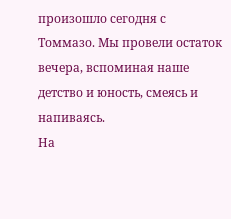произошло сегодня с Томмазо. Мы провели остаток вечера, вспоминая наше детство и юность, смеясь и напиваясь.
На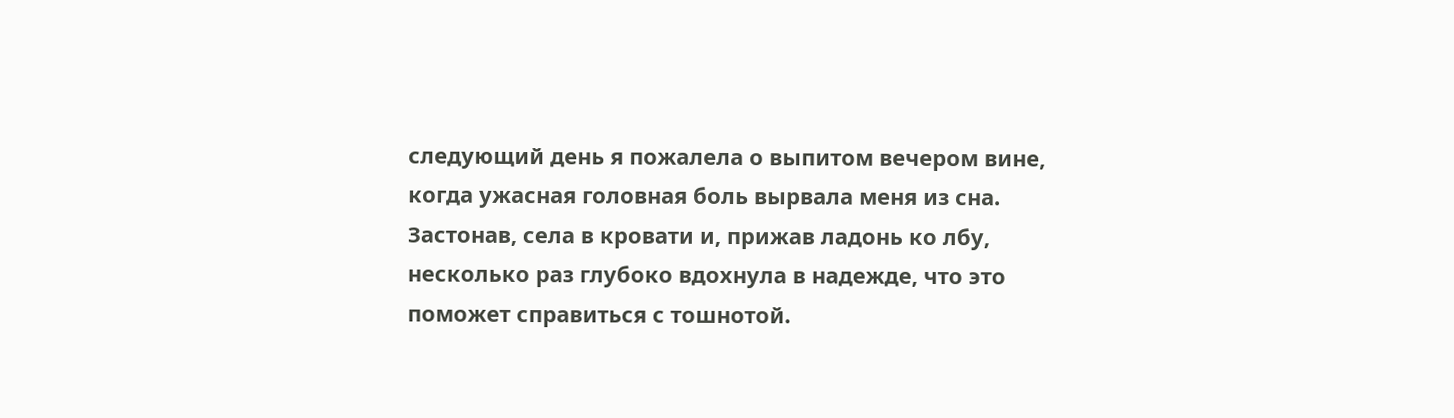следующий день я пожалела о выпитом вечером вине, когда ужасная головная боль вырвала меня из сна. Застонав, села в кровати и, прижав ладонь ко лбу, несколько раз глубоко вдохнула в надежде, что это поможет справиться с тошнотой.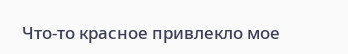Что-то красное привлекло мое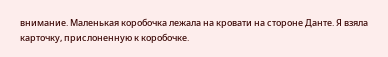внимание. Маленькая коробочка лежала на кровати на стороне Данте. Я взяла карточку, прислоненную к коробочке.